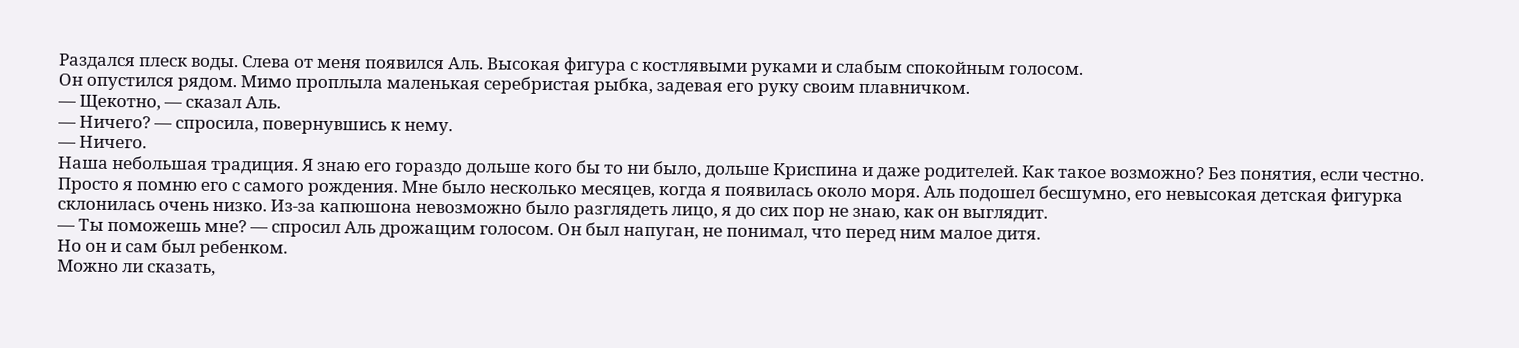Раздался плеск воды. Слева от меня появился Аль. Высокая фигура с костлявыми руками и слабым спокойным голосом.
Он опустился рядом. Мимо проплыла маленькая серебристая рыбка, задевая его руку своим плавничком.
— Щекотно, — сказал Аль.
— Ничего? — спросила, повернувшись к нему.
— Ничего.
Наша небольшая традиция. Я знаю его гораздо дольше кого бы то ни было, дольше Криспина и даже родителей. Как такое возможно? Без понятия, если честно. Просто я помню его с самого рождения. Мне было несколько месяцев, когда я появилась около моря. Аль подошел бесшумно, его невысокая детская фигурка склонилась очень низко. Из-за капюшона невозможно было разглядеть лицо, я до сих пор не знаю, как он выглядит.
— Ты поможешь мне? — спросил Аль дрожащим голосом. Он был напуган, не понимал, что перед ним малое дитя.
Но он и сам был ребенком.
Можно ли сказать,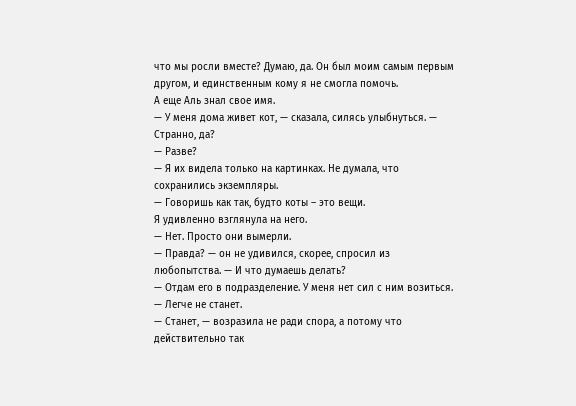что мы росли вместе? Думаю, да. Он был моим самым первым другом, и единственным кому я не смогла помочь.
А еще Аль знал свое имя.
— У меня дома живет кот, — сказала, силясь улыбнуться. — Странно, да?
— Разве?
— Я их видела только на картинках. Не думала, что сохранились экземпляры.
— Говоришь как так, будто коты – это вещи.
Я удивленно взглянула на него.
— Нет. Просто они вымерли.
— Правда? — он не удивился, скорее, спросил из любопытства. — И что думаешь делать?
— Отдам его в подразделение. У меня нет сил с ним возиться.
— Легче не станет.
— Станет, — возразила не ради спора, а потому что действительно так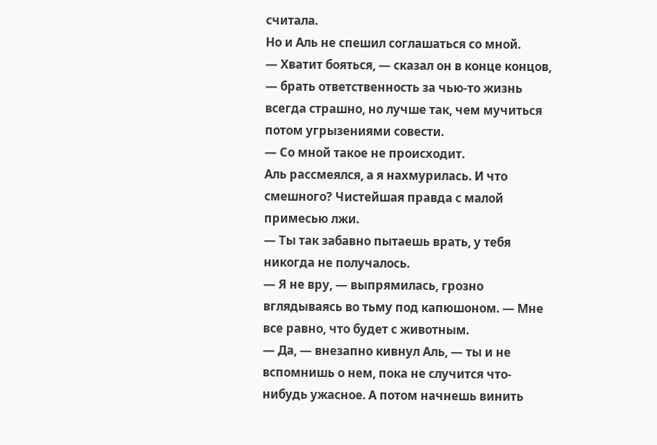считала.
Но и Аль не спешил соглашаться со мной.
— Хватит бояться, — сказал он в конце концов, — брать ответственность за чью-то жизнь всегда страшно, но лучше так, чем мучиться потом угрызениями совести.
— Со мной такое не происходит.
Аль рассмеялся, а я нахмурилась. И что смешного? Чистейшая правда с малой примесью лжи.
— Ты так забавно пытаешь врать, у тебя никогда не получалось.
— Я не вру, — выпрямилась, грозно вглядываясь во тьму под капюшоном. — Мне все равно, что будет с животным.
— Да, — внезапно кивнул Аль, — ты и не вспомнишь о нем, пока не случится что-нибудь ужасное. А потом начнешь винить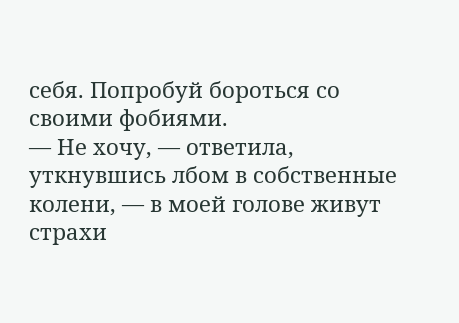себя. Попробуй бороться со своими фобиями.
— Не хочу, — ответила, уткнувшись лбом в собственные колени, — в моей голове живут страхи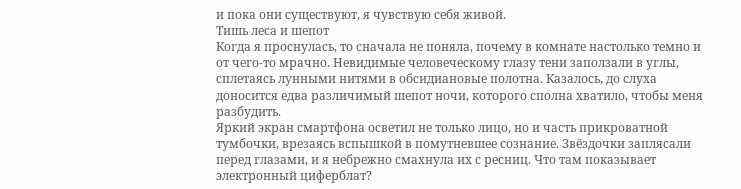и пока они существуют, я чувствую себя живой.
Тишь леса и шепот
Когда я проснулась, то сначала не поняла, почему в комнате настолько темно и от чего-то мрачно. Невидимые человеческому глазу тени заползали в углы, сплетаясь лунными нитями в обсидиановые полотна. Казалось, до слуха доносится едва различимый шепот ночи, которого сполна хватило, чтобы меня разбудить.
Яркий экран смартфона осветил не только лицо, но и часть прикроватной тумбочки, врезаясь вспышкой в помутневшее сознание. Звёздочки заплясали перед глазами, и я небрежно смахнула их с ресниц. Что там показывает электронный циферблат?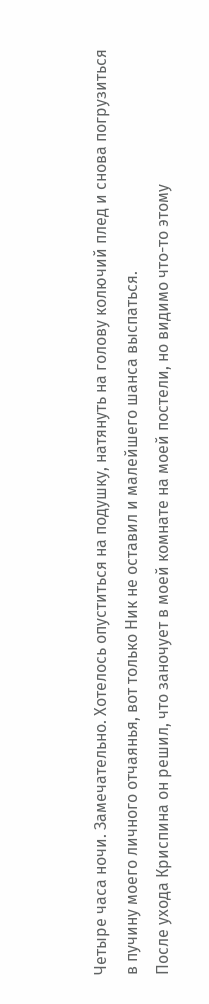Четыре часа ночи. Замечательно. Хотелось опуститься на подушку, натянуть на голову колючий плед и снова погрузиться в пучину моего личного отчаянья, вот только Ник не оставил и малейшего шанса выспаться.
После ухода Криспина он решил, что заночует в моей комнате на моей постели, но видимо что-то этому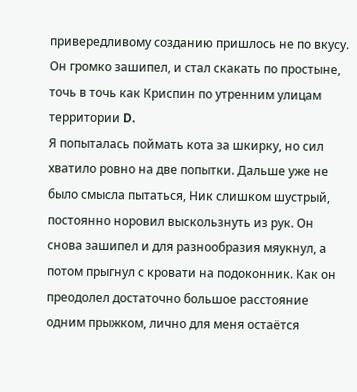привередливому созданию пришлось не по вкусу. Он громко зашипел, и стал скакать по простыне, точь в точь как Криспин по утренним улицам территории D.
Я попыталась поймать кота за шкирку, но сил хватило ровно на две попытки. Дальше уже не было смысла пытаться, Ник слишком шустрый, постоянно норовил выскользнуть из рук. Он снова зашипел и для разнообразия мяукнул, а потом прыгнул с кровати на подоконник. Как он преодолел достаточно большое расстояние одним прыжком, лично для меня остаётся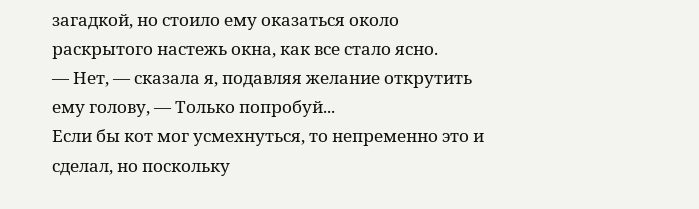загадкой, но стоило ему оказаться около раскрытого настежь окна, как все стало ясно.
— Нет, — сказала я, подавляя желание открутить ему голову, — Только попробуй...
Если бы кот мог усмехнуться, то непременно это и сделал, но поскольку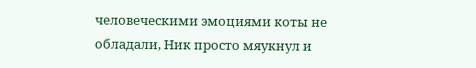человеческими эмоциями коты не обладали, Ник просто мяукнул и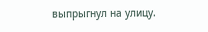выпрыгнул на улицу.